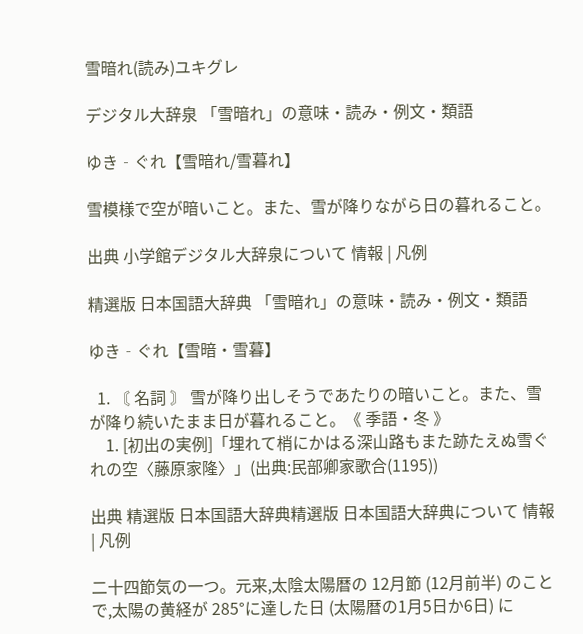雪暗れ(読み)ユキグレ

デジタル大辞泉 「雪暗れ」の意味・読み・例文・類語

ゆき‐ぐれ【雪暗れ/雪暮れ】

雪模様で空が暗いこと。また、雪が降りながら日の暮れること。

出典 小学館デジタル大辞泉について 情報 | 凡例

精選版 日本国語大辞典 「雪暗れ」の意味・読み・例文・類語

ゆき‐ぐれ【雪暗・雪暮】

  1. 〘 名詞 〙 雪が降り出しそうであたりの暗いこと。また、雪が降り続いたまま日が暮れること。《 季語・冬 》
    1. [初出の実例]「埋れて梢にかはる深山路もまた跡たえぬ雪ぐれの空〈藤原家隆〉」(出典:民部卿家歌合(1195))

出典 精選版 日本国語大辞典精選版 日本国語大辞典について 情報 | 凡例

二十四節気の一つ。元来,太陰太陽暦の 12月節 (12月前半) のことで,太陽の黄経が 285°に達した日 (太陽暦の1月5日か6日) に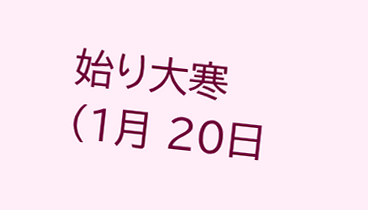始り大寒 (1月 20日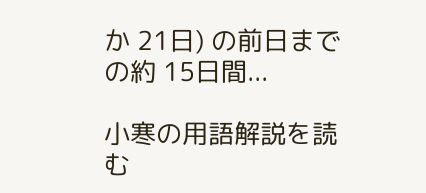か 21日) の前日までの約 15日間...

小寒の用語解説を読む